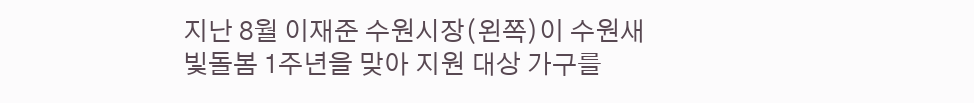지난 8월 이재준 수원시장(왼쪽)이 수원새빛돌봄 1주년을 맞아 지원 대상 가구를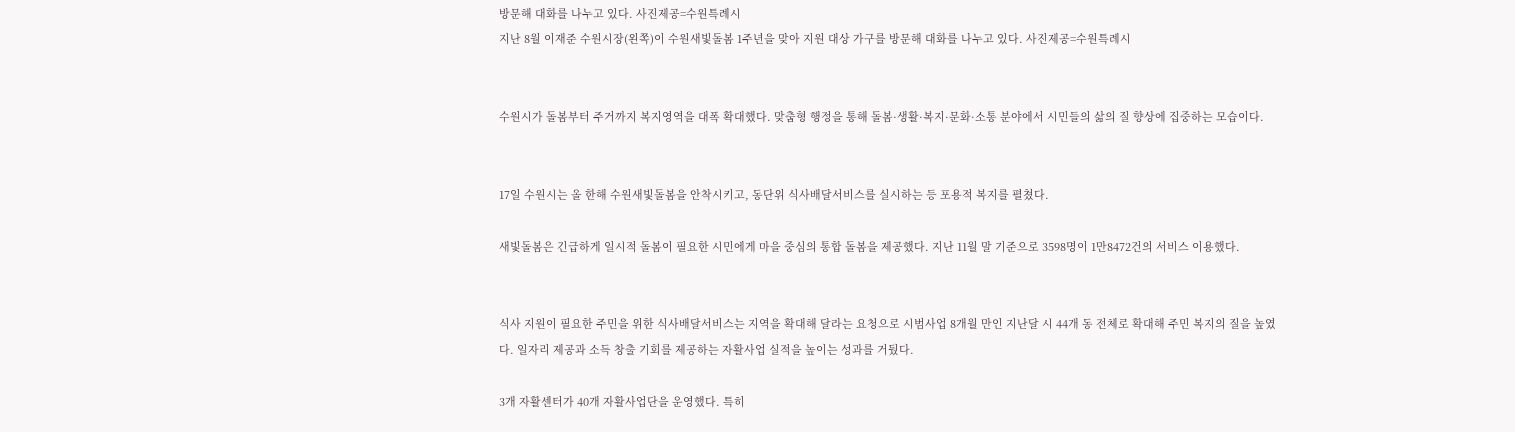방문해 대화를 나누고 있다. 사진제공=수원특례시
지난 8월 이재준 수원시장(왼쪽)이 수원새빛돌봄 1주년을 맞아 지원 대상 가구를 방문해 대화를 나누고 있다. 사진제공=수원특례시


수원시가 돌봄부터 주거까지 복지영역을 대폭 확대했다. 맞춤형 행정을 통해 돌봄·생활·복지·문화·소통 분야에서 시민들의 삶의 질 향상에 집중하는 모습이다.


17일 수원시는 올 한해 수원새빛돌봄을 안착시키고, 동단위 식사배달서비스를 실시하는 등 포용적 복지를 펼쳤다.

새빛돌봄은 긴급하게 일시적 돌봄이 필요한 시민에게 마을 중심의 통합 돌봄을 제공했다. 지난 11월 말 기준으로 3598명이 1만8472건의 서비스 이용했다.


식사 지원이 필요한 주민을 위한 식사배달서비스는 지역을 확대해 달라는 요청으로 시범사업 8개월 만인 지난달 시 44개 동 전체로 확대해 주민 복지의 질을 높였다. 일자리 제공과 소득 창출 기회를 제공하는 자활사업 실적을 높이는 성과를 거뒀다.

3개 자활센터가 40개 자활사업단을 운영했다. 특히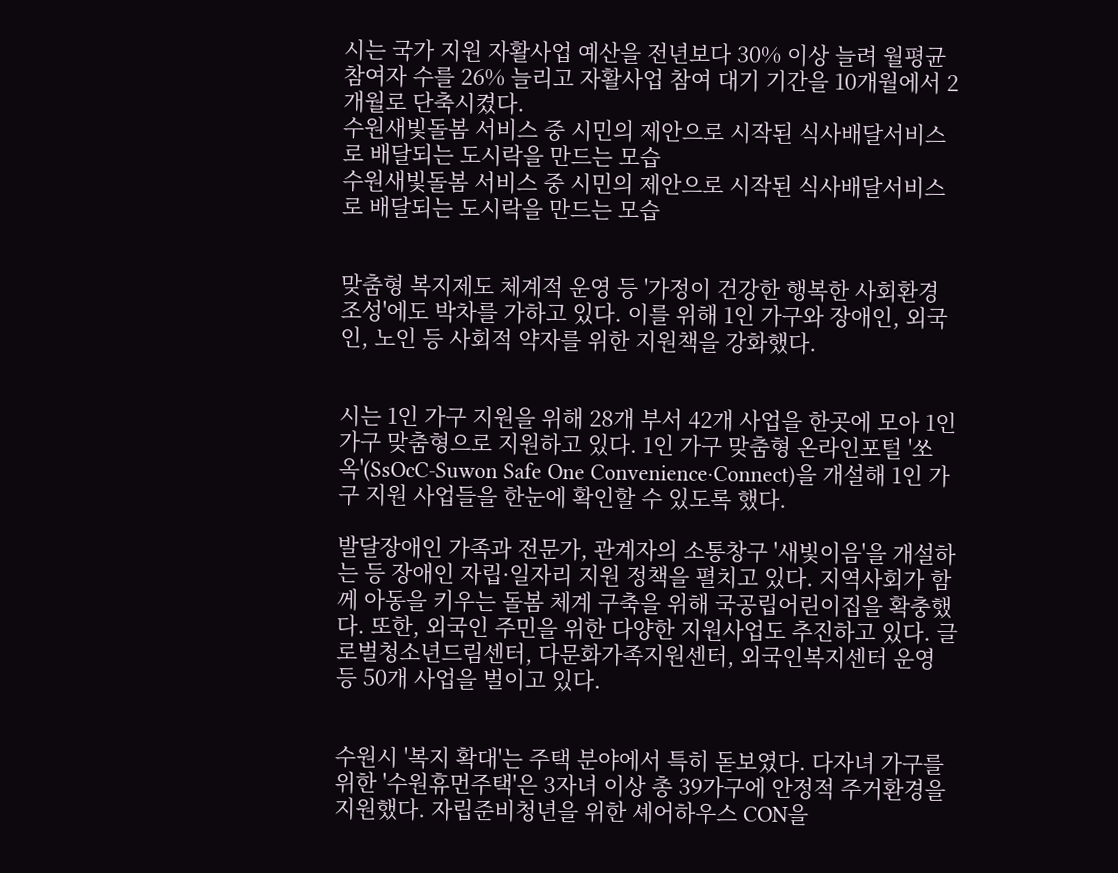시는 국가 지원 자활사업 예산을 전년보다 30% 이상 늘려 월평균 참여자 수를 26% 늘리고 자활사업 참여 대기 기간을 10개월에서 2개월로 단축시켰다.
수원새빛돌봄 서비스 중 시민의 제안으로 시작된 식사배달서비스로 배달되는 도시락을 만드는 모습
수원새빛돌봄 서비스 중 시민의 제안으로 시작된 식사배달서비스로 배달되는 도시락을 만드는 모습


맞춤형 복지제도 체계적 운영 등 '가정이 건강한 행복한 사회환경 조성'에도 박차를 가하고 있다. 이를 위해 1인 가구와 장애인, 외국인, 노인 등 사회적 약자를 위한 지원책을 강화했다.


시는 1인 가구 지원을 위해 28개 부서 42개 사업을 한곳에 모아 1인 가구 맞춤형으로 지원하고 있다. 1인 가구 맞춤형 온라인포털 '쏘옥'(SsOcC-Suwon Safe One Convenience·Connect)을 개설해 1인 가구 지원 사업들을 한눈에 확인할 수 있도록 했다.

발달장애인 가족과 전문가, 관계자의 소통창구 '새빛이음'을 개설하는 등 장애인 자립·일자리 지원 정책을 펼치고 있다. 지역사회가 함께 아동을 키우는 돌봄 체계 구축을 위해 국공립어린이집을 확충했다. 또한, 외국인 주민을 위한 다양한 지원사업도 추진하고 있다. 글로벌청소년드림센터, 다문화가족지원센터, 외국인복지센터 운영 등 50개 사업을 벌이고 있다.


수원시 '복지 확대'는 주택 분야에서 특히 돋보였다. 다자녀 가구를 위한 '수원휴먼주택'은 3자녀 이상 총 39가구에 안정적 주거환경을 지원했다. 자립준비청년을 위한 셰어하우스 CON을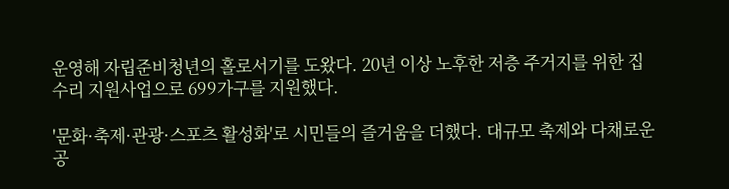운영해 자립준비청년의 홀로서기를 도왔다. 20년 이상 노후한 저층 주거지를 위한 집수리 지원사업으로 699가구를 지원했다.

'문화·축제·관광·스포츠 활성화'로 시민들의 즐거움을 더했다. 대규모 축제와 다채로운 공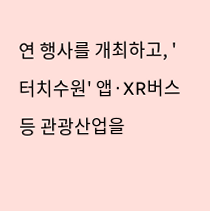연 행사를 개최하고, '터치수원' 앱·XR버스 등 관광산업을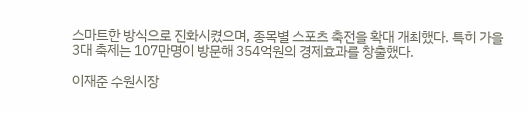스마트한 방식으로 진화시켰으며, 종목별 스포츠 축전을 확대 개최했다. 특히 가을 3대 축제는 107만명이 방문해 354억원의 경제효과를 창출했다.

이재준 수원시장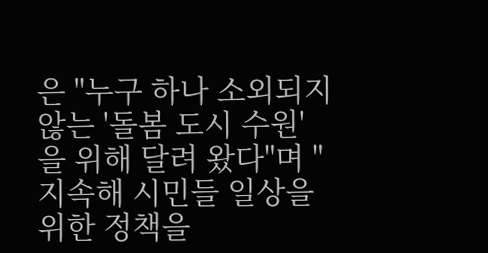은 "누구 하나 소외되지 않는 '돌봄 도시 수원'을 위해 달려 왔다"며 "지속해 시민들 일상을 위한 정책을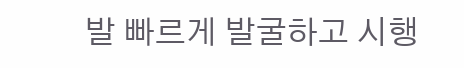발 빠르게 발굴하고 시행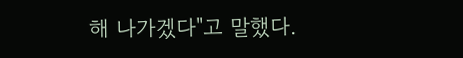해 나가겠다"고 말했다.